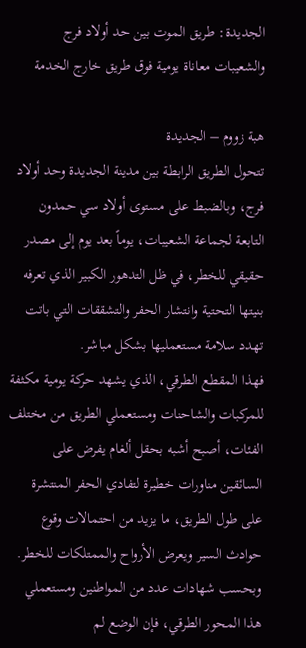الجديدة: طريق الموت بين حد أولاد فرج والشعيبات معاناة يومية فوق طريق خارج الخدمة

هبة زووم – الجديدة
تتحول الطريق الرابطة بين مدينة الجديدة وحد أولاد فرج، وبالضبط على مستوى أولاد سي حمدون التابعة لجماعة الشعيبات، يوماً بعد يوم إلى مصدر حقيقي للخطر، في ظل التدهور الكبير الذي تعرفه بنيتها التحتية وانتشار الحفر والتشققات التي باتت تهدد سلامة مستعمليها بشكل مباشر.
فهذا المقطع الطرقي، الذي يشهد حركة يومية مكثفة للمركبات والشاحنات ومستعملي الطريق من مختلف الفئات، أصبح أشبه بحقل ألغام يفرض على السائقين مناورات خطيرة لتفادي الحفر المنتشرة على طول الطريق، ما يزيد من احتمالات وقوع حوادث السير ويعرض الأرواح والممتلكات للخطر.
وبحسب شهادات عدد من المواطنين ومستعملي هذا المحور الطرقي، فإن الوضع لم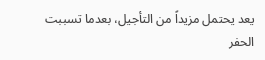يعد يحتمل مزيداً من التأجيل، بعدما تسببت الحفر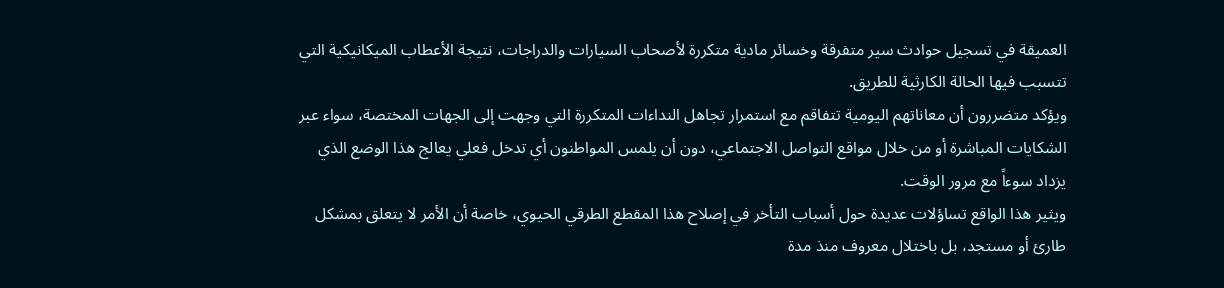العميقة في تسجيل حوادث سير متفرقة وخسائر مادية متكررة لأصحاب السيارات والدراجات، نتيجة الأعطاب الميكانيكية التي تتسبب فيها الحالة الكارثية للطريق.
ويؤكد متضررون أن معاناتهم اليومية تتفاقم مع استمرار تجاهل النداءات المتكررة التي وجهت إلى الجهات المختصة، سواء عبر الشكايات المباشرة أو من خلال مواقع التواصل الاجتماعي، دون أن يلمس المواطنون أي تدخل فعلي يعالج هذا الوضع الذي يزداد سوءاً مع مرور الوقت.
ويثير هذا الواقع تساؤلات عديدة حول أسباب التأخر في إصلاح هذا المقطع الطرقي الحيوي، خاصة أن الأمر لا يتعلق بمشكل طارئ أو مستجد، بل باختلال معروف منذ مدة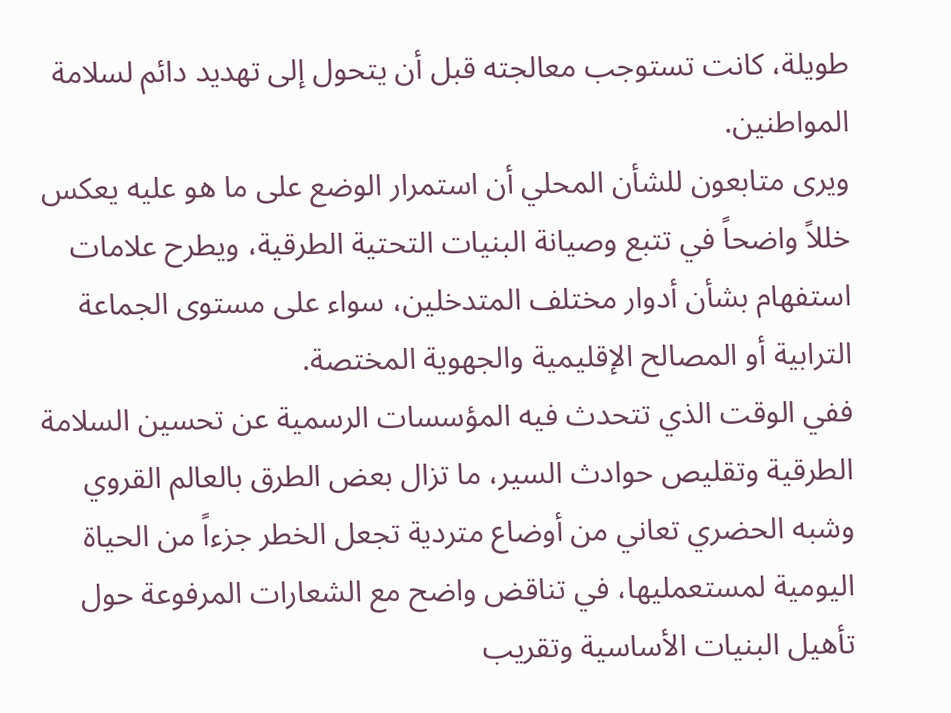طويلة، كانت تستوجب معالجته قبل أن يتحول إلى تهديد دائم لسلامة المواطنين.
ويرى متابعون للشأن المحلي أن استمرار الوضع على ما هو عليه يعكس خللاً واضحاً في تتبع وصيانة البنيات التحتية الطرقية، ويطرح علامات استفهام بشأن أدوار مختلف المتدخلين، سواء على مستوى الجماعة الترابية أو المصالح الإقليمية والجهوية المختصة.
ففي الوقت الذي تتحدث فيه المؤسسات الرسمية عن تحسين السلامة الطرقية وتقليص حوادث السير، ما تزال بعض الطرق بالعالم القروي وشبه الحضري تعاني من أوضاع متردية تجعل الخطر جزءاً من الحياة اليومية لمستعمليها، في تناقض واضح مع الشعارات المرفوعة حول تأهيل البنيات الأساسية وتقريب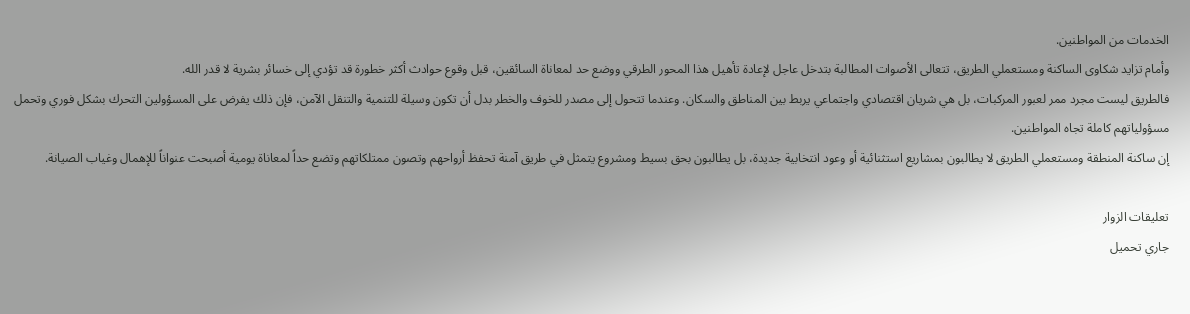الخدمات من المواطنين.
وأمام تزايد شكاوى الساكنة ومستعملي الطريق، تتعالى الأصوات المطالبة بتدخل عاجل لإعادة تأهيل هذا المحور الطرقي ووضع حد لمعاناة السائقين، قبل وقوع حوادث أكثر خطورة قد تؤدي إلى خسائر بشرية لا قدر الله.
فالطريق ليست مجرد ممر لعبور المركبات، بل هي شريان اقتصادي واجتماعي يربط بين المناطق والسكان. وعندما تتحول إلى مصدر للخوف والخطر بدل أن تكون وسيلة للتنمية والتنقل الآمن، فإن ذلك يفرض على المسؤولين التحرك بشكل فوري وتحمل مسؤولياتهم كاملة تجاه المواطنين.
إن ساكنة المنطقة ومستعملي الطريق لا يطالبون بمشاريع استثنائية أو وعود انتخابية جديدة، بل يطالبون بحق بسيط ومشروع يتمثل في طريق آمنة تحفظ أرواحهم وتصون ممتلكاتهم وتضع حداً لمعاناة يومية أصبحت عنواناً للإهمال وغياب الصيانة.

تعليقات الزوار
جاري تحميل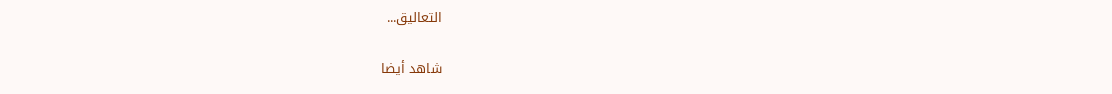التعاليق...

شاهد أيضا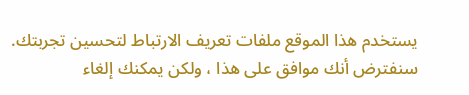يستخدم هذا الموقع ملفات تعريف الارتباط لتحسين تجربتك. سنفترض أنك موافق على هذا ، ولكن يمكنك إلغاء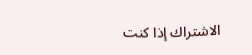الاشتراك إذا كنت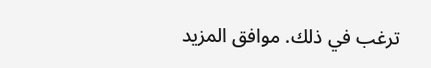ترغب في ذلك. موافق المزيد